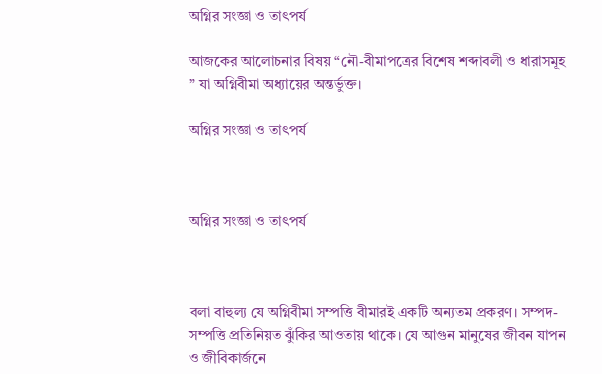অগ্নির সংজ্ঞা ও তাৎপর্য

আজকের আলোচনার বিষয় “নৌ-বীমাপত্রের বিশেষ শব্দাবলী ও ধারাসমূহ ” যা অগ্নিবীমা অধ্যায়ের অন্তর্ভুক্ত।

অগ্নির সংজ্ঞা ও তাৎপর্য



অগ্নির সংজ্ঞা ও তাৎপর্য



বলা বাহুল্য যে অগ্নিবীমা সম্পত্তি বীমারই একটি অন্যতম প্রকরণ। সম্পদ- সম্পত্তি প্রতিনিয়ত ঝুঁকির আওতায় থাকে। যে আগুন মানুষের জীবন যাপন ও জীবিকার্জনে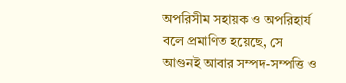অপরিসীম সহায়ক ও অপরিহার্য বলে প্রমাণিত হয়েছে, সে আগুনই আবার সম্পদ-সম্পত্তি ও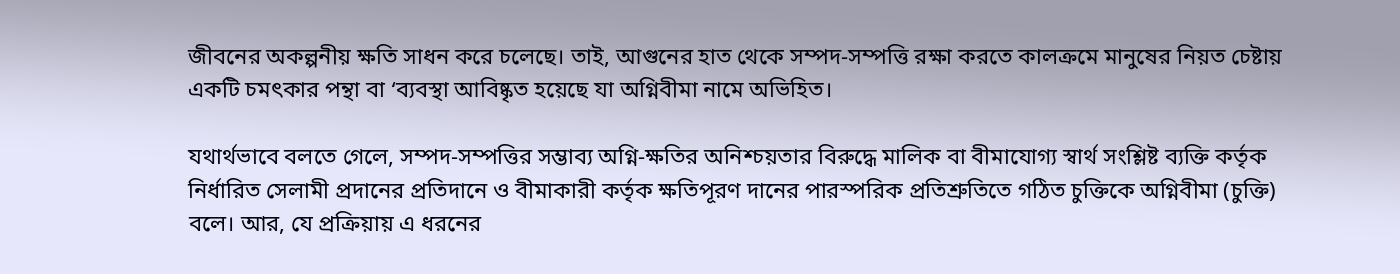জীবনের অকল্পনীয় ক্ষতি সাধন করে চলেছে। তাই, আগুনের হাত থেকে সম্পদ-সম্পত্তি রক্ষা করতে কালক্রমে মানুষের নিয়ত চেষ্টায় একটি চমৎকার পন্থা বা ‘ব্যবস্থা আবিষ্কৃত হয়েছে যা অগ্নিবীমা নামে অভিহিত।

যথার্থভাবে বলতে গেলে, সম্পদ-সম্পত্তির সম্ভাব্য অগ্নি-ক্ষতির অনিশ্চয়তার বিরুদ্ধে মালিক বা বীমাযোগ্য স্বার্থ সংশ্লিষ্ট ব্যক্তি কর্তৃক নির্ধারিত সেলামী প্রদানের প্রতিদানে ও বীমাকারী কর্তৃক ক্ষতিপূরণ দানের পারস্পরিক প্রতিশ্রুতিতে গঠিত চুক্তিকে অগ্নিবীমা (চুক্তি) বলে। আর, যে প্রক্রিয়ায় এ ধরনের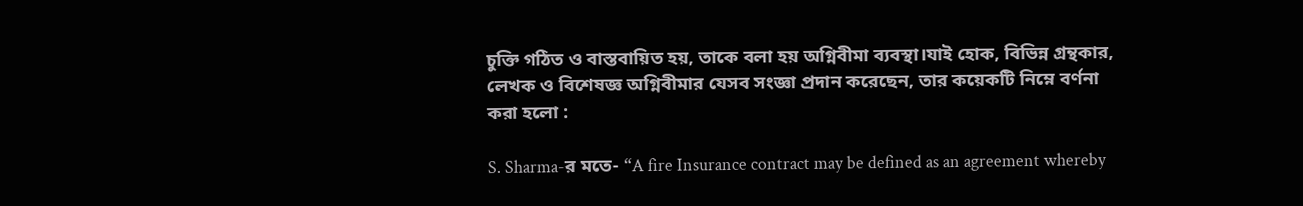চুক্তি গঠিত ও বাস্তবায়িত হয়, তাকে বলা হয় অগ্নিবীমা ব্যবস্থা।যাই হোক, বিভিন্ন গ্রন্থকার, লেখক ও বিশেষজ্ঞ অগ্নিবীমার যেসব সংজ্ঞা প্রদান করেছেন, তার কয়েকটি নিম্নে বর্ণনা করা হলো :

S. Sharma-র মতে- “A fire Insurance contract may be defined as an agreement whereby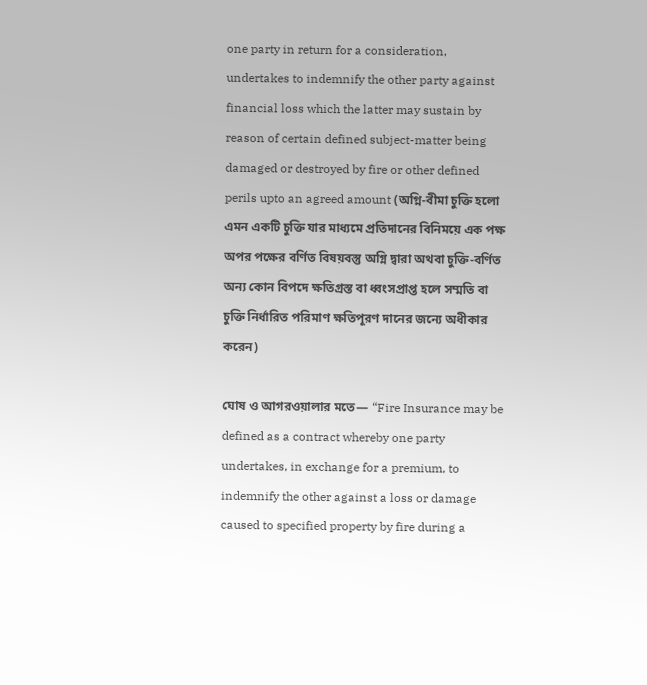one party in return for a consideration, undertakes to indemnify the other party against financial loss which the latter may sustain by reason of certain defined subject-matter being damaged or destroyed by fire or other defined perils upto an agreed amount (অগ্নি-বীমা চুক্তি হলো এমন একটি চুক্তি যার মাধ্যমে প্রতিদানের বিনিময়ে এক পক্ষ অপর পক্ষের বর্ণিত বিষয়বস্তু অগ্নি দ্বারা অথবা চুক্তি-বর্ণিত অন্য কোন বিপদে ক্ষতিগ্রস্ত বা ধ্বংসপ্রাপ্ত হলে সম্মতি বা চুক্তি নির্ধারিত পরিমাণ ক্ষতিপূরণ দানের জন্যে অধীকার করেন)

ঘোষ ও আগরওয়ালার মতে— “Fire Insurance may be defined as a contract whereby one party undertakes, in exchange for a premium, to indemnify the other against a loss or damage caused to specified property by fire during a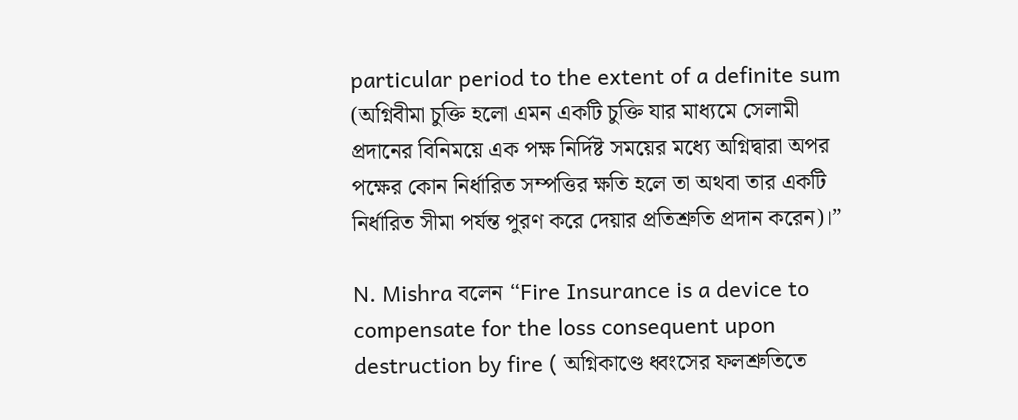particular period to the extent of a definite sum (অগ্নিবীমা চুক্তি হলো এমন একটি চুক্তি যার মাধ্যমে সেলামী প্রদানের বিনিময়ে এক পক্ষ নির্দিষ্ট সময়ের মধ্যে অগ্নিদ্বারা অপর পক্ষের কোন নির্ধারিত সম্পত্তির ক্ষতি হলে তা অথবা তার একটি নির্ধারিত সীমা পর্যন্ত পুরণ করে দেয়ার প্রতিশ্রুতি প্রদান করেন)।”

N. Mishra বলেন “Fire Insurance is a device to compensate for the loss consequent upon destruction by fire ( অগ্নিকাণ্ডে ধ্বংসের ফলশ্রুতিতে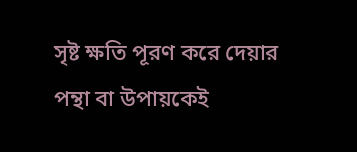সৃষ্ট ক্ষতি পূরণ করে দেয়ার পন্থা বা উপায়কেই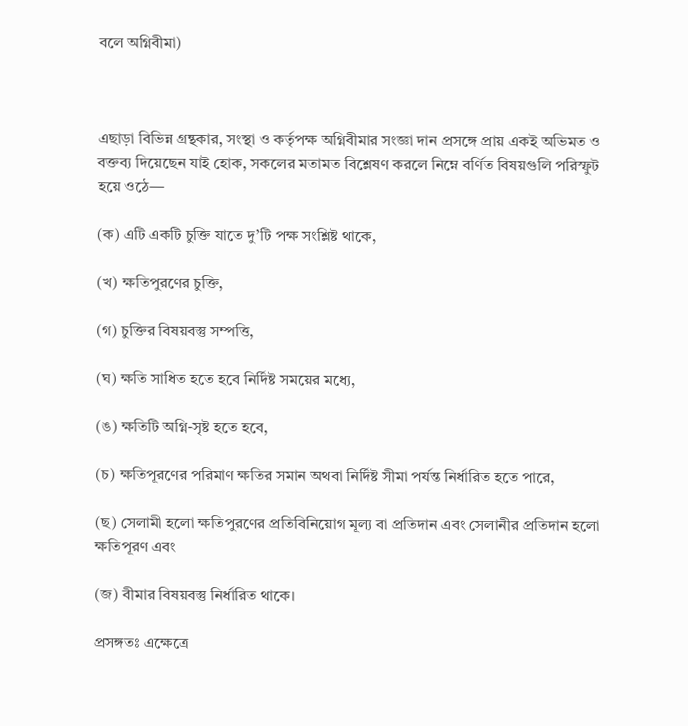বলে অগ্নিবীমা)



এছাড়া বিভিন্ন গ্রন্থকার, সংস্থা ও কর্তৃপক্ষ অগ্নিবীমার সংজ্ঞা দান প্রসঙ্গে প্রায় একই অভিমত ও বক্তব্য দিয়েছেন যাই হোক, সকলের মতামত বিশ্লেষণ করলে নিম্নে বর্ণিত বিষয়গুলি পরিস্ফুট হয়ে ওঠে—

(ক) এটি একটি চুক্তি যাতে দু’টি পক্ষ সংশ্লিষ্ট থাকে,

(খ) ক্ষতিপুরণের চুক্তি,

(গ) চুক্তির বিষয়বস্তু সম্পত্তি,

(ঘ) ক্ষতি সাধিত হতে হবে নির্দিষ্ট সময়ের মধ্যে,

(ঙ) ক্ষতিটি অগ্নি-সৃষ্ট হতে হবে,

(চ) ক্ষতিপূরণের পরিমাণ ক্ষতির সমান অথবা নির্দিষ্ট সীমা পর্যন্ত নির্ধারিত হতে পারে,

(ছ) সেলামী হলো ক্ষতিপুরণের প্রতিবিনিয়োগ মূল্য বা প্রতিদান এবং সেলানীর প্রতিদান হলো ক্ষতিপূরণ এবং

(জ) বীমার বিষয়বস্তু নির্ধারিত থাকে।

প্রসঙ্গতঃ এক্ষেত্রে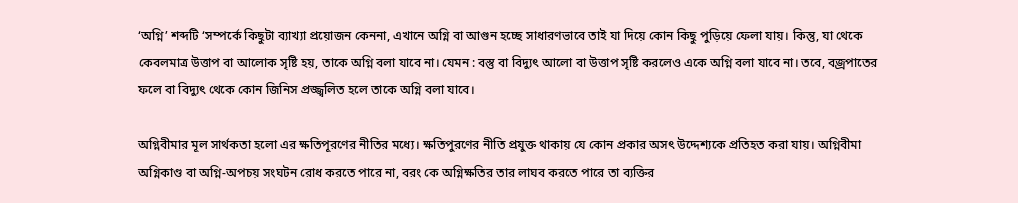‘অগ্নি’ শব্দটি ‘সম্পর্কে কিছুটা ব্যাখ্যা প্রয়োজন কেননা, এখানে অগ্নি বা আগুন হচ্ছে সাধারণভাবে তাই যা দিয়ে কোন কিছু পুড়িয়ে ফেলা যায়। কিন্তু, যা থেকে কেবলমাত্র উত্তাপ বা আলোক সৃষ্টি হয়, তাকে অগ্নি বলা যাবে না। যেমন : বস্তু বা বিদ্যুৎ আলো বা উত্তাপ সৃষ্টি করলেও একে অগ্নি বলা যাবে না। তবে, বজ্রপাতের ফলে বা বিদ্যুৎ থেকে কোন জিনিস প্রজ্জ্বলিত হলে তাকে অগ্নি বলা যাবে।

অগ্নিবীমার মূল সার্থকতা হলো এর ক্ষতিপূরণের নীতির মধ্যে। ক্ষতিপুরণের নীতি প্রযুক্ত থাকায় যে কোন প্রকার অসৎ উদ্দেশ্যকে প্রতিহত করা যায়। অগ্নিবীমা অগ্নিকাণ্ড বা অগ্নি-অপচয় সংঘটন রোধ করতে পারে না, বরং কে অগ্নিক্ষতির তার লাঘব করতে পারে তা ব্যক্তির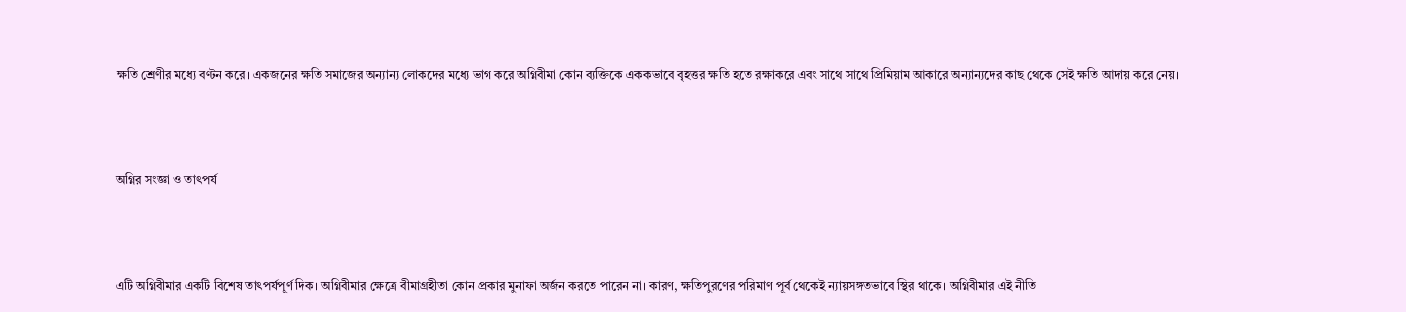ক্ষতি শ্রেণীর মধ্যে বণ্টন করে। একজনের ক্ষতি সমাজের অন্যান্য লোকদের মধ্যে ভাগ করে অগ্নিবীমা কোন ব্যক্তিকে এককভাবে বৃহত্তর ক্ষতি হতে রক্ষাকরে এবং সাথে সাথে প্রিমিয়াম আকারে অন্যান্যদের কাছ থেকে সেই ক্ষতি আদায় করে নেয়।



অগ্নির সংজ্ঞা ও তাৎপর্য



এটি অগ্নিবীমার একটি বিশেষ তাৎপর্যপূর্ণ দিক। অগ্নিবীমার ক্ষেত্রে বীমাগ্রহীতা কোন প্রকার মুনাফা অর্জন করতে পারেন না। কারণ, ক্ষতিপুরণের পরিমাণ পূর্ব থেকেই ন্যায়সঙ্গতভাবে স্থির থাকে। অগ্নিবীমার এই নীতি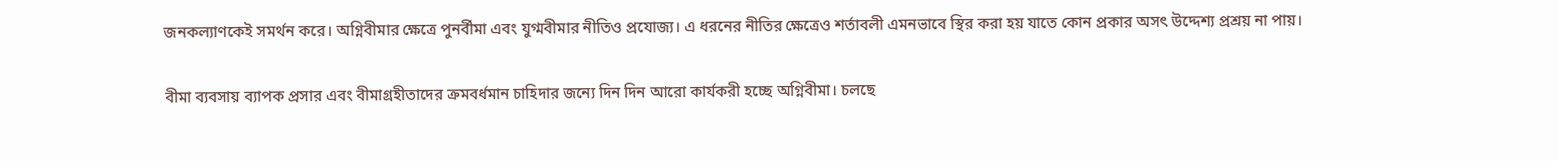জনকল্যাণকেই সমর্থন করে। অগ্নিবীমার ক্ষেত্রে পুনর্বীমা এবং যুগ্মবীমার নীতিও প্রযোজ্য। এ ধরনের নীতির ক্ষেত্রেও শর্তাবলী এমনভাবে স্থির করা হয় যাতে কোন প্রকার অসৎ উদ্দেশ্য প্রশ্রয় না পায়।

বীমা ব্যবসায় ব্যাপক প্রসার এবং বীমাগ্রহীতাদের ক্রমবর্ধমান চাহিদার জন্যে দিন দিন আরো কার্যকরী হচ্ছে অগ্নিবীমা। চলছে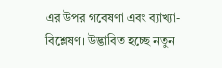এর উপর গবেষণা এবং ব্যাখ্যা- বিশ্লেষণ। উদ্ভাবিত হচ্ছে নতুন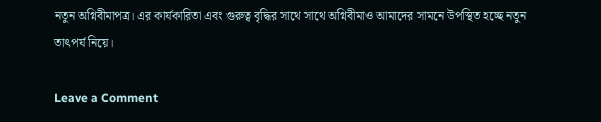নতুন অগ্নিবীমাপত্র। এর কার্যকারিতা এবং গুরুত্ব বৃদ্ধির সাথে সাথে অগ্নিবীমাও আমাদের সামনে উপস্থিত হচ্ছে নতুন তাৎপর্য নিয়ে।

Leave a Comment